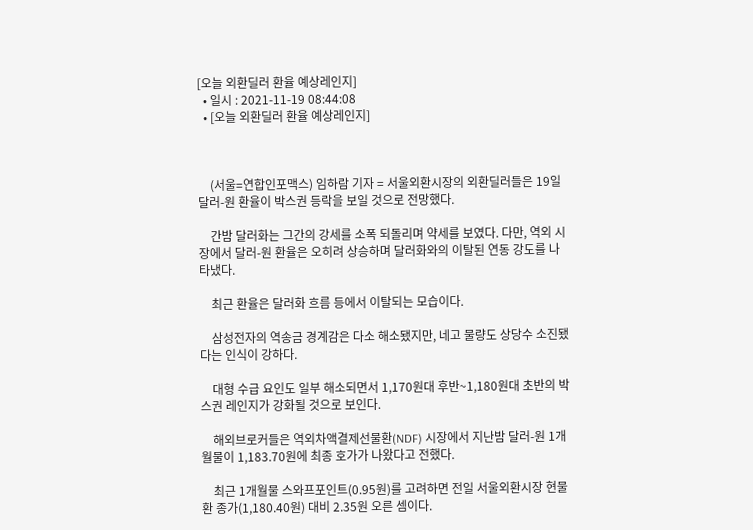[오늘 외환딜러 환율 예상레인지]
  • 일시 : 2021-11-19 08:44:08
  • [오늘 외환딜러 환율 예상레인지]



    (서울=연합인포맥스) 임하람 기자 = 서울외환시장의 외환딜러들은 19일 달러-원 환율이 박스권 등락을 보일 것으로 전망했다.

    간밤 달러화는 그간의 강세를 소폭 되돌리며 약세를 보였다. 다만, 역외 시장에서 달러-원 환율은 오히려 상승하며 달러화와의 이탈된 연동 강도를 나타냈다.

    최근 환율은 달러화 흐름 등에서 이탈되는 모습이다.

    삼성전자의 역송금 경계감은 다소 해소됐지만, 네고 물량도 상당수 소진됐다는 인식이 강하다.

    대형 수급 요인도 일부 해소되면서 1,170원대 후반~1,180원대 초반의 박스권 레인지가 강화될 것으로 보인다.

    해외브로커들은 역외차액결제선물환(NDF) 시장에서 지난밤 달러-원 1개월물이 1,183.70원에 최종 호가가 나왔다고 전했다.

    최근 1개월물 스와프포인트(0.95원)를 고려하면 전일 서울외환시장 현물환 종가(1,180.40원) 대비 2.35원 오른 셈이다.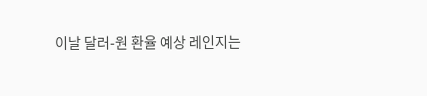이날 달러-원 환율 예상 레인지는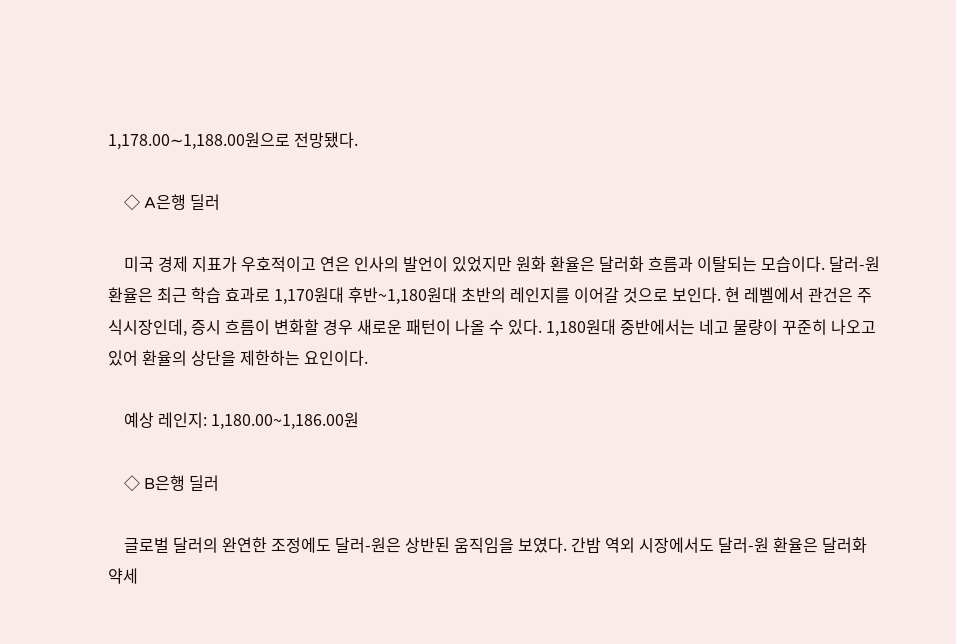1,178.00∼1,188.00원으로 전망됐다.

    ◇ A은행 딜러

    미국 경제 지표가 우호적이고 연은 인사의 발언이 있었지만 원화 환율은 달러화 흐름과 이탈되는 모습이다. 달러-원 환율은 최근 학습 효과로 1,170원대 후반~1,180원대 초반의 레인지를 이어갈 것으로 보인다. 현 레벨에서 관건은 주식시장인데, 증시 흐름이 변화할 경우 새로운 패턴이 나올 수 있다. 1,180원대 중반에서는 네고 물량이 꾸준히 나오고 있어 환율의 상단을 제한하는 요인이다.

    예상 레인지: 1,180.00~1,186.00원

    ◇ B은행 딜러

    글로벌 달러의 완연한 조정에도 달러-원은 상반된 움직임을 보였다. 간밤 역외 시장에서도 달러-원 환율은 달러화 약세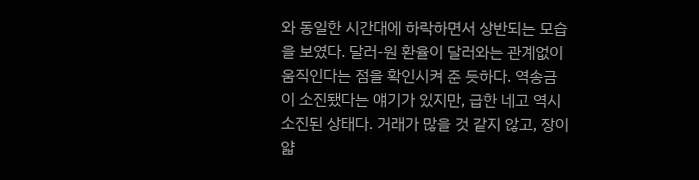와 동일한 시간대에 하락하면서 상반되는 모습을 보였다. 달러-원 환율이 달러와는 관계없이 움직인다는 점을 확인시켜 준 듯하다. 역송금이 소진됐다는 얘기가 있지만, 급한 네고 역시 소진된 상태다. 거래가 많을 것 같지 않고, 장이 얇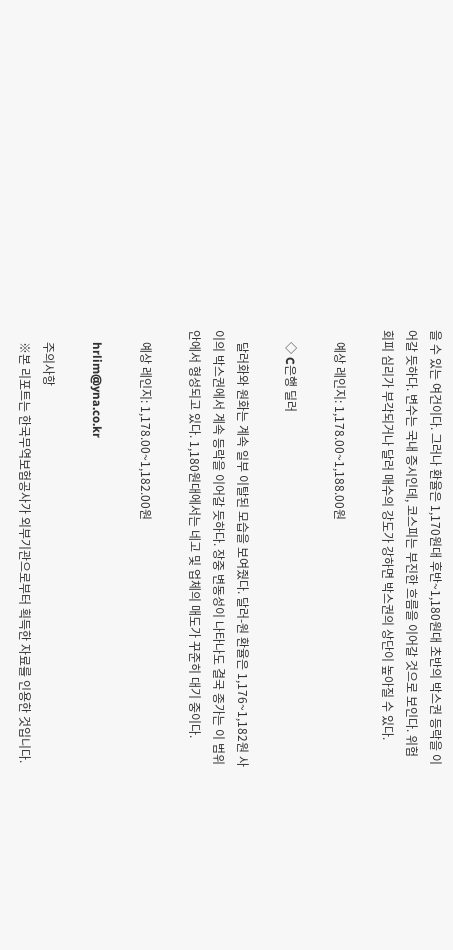을 수 있는 여건이다. 그러나 환율은 1,170원대 후반~1,180원대 초반의 박스권 등락을 이어갈 듯하다. 변수는 국내 증시인데, 코스피는 부진한 흐름을 이어갈 것으로 보인다. 위험 회피 심리가 부각되거나 달러 매수의 강도가 강하면 박스권의 상단이 높아질 수 있다.

    예상 레인지: 1,178.00~1,188.00원

    ◇ C은행 딜러

    달러화와 원화는 계속 일부 이탈된 모습을 보여줬다. 달러-원 환율은 1,176~1,182원 사이의 박스권에서 계속 등락을 이어갈 듯하다. 장중 변동성이 나타나도 결국 종가는 이 범위 안에서 형성되고 있다. 1,180원대에서는 네고 및 업체의 매도가 꾸준히 대기 중이다.

    예상 레인지: 1,178.00~1,182.00원

    hrlim@yna.co.kr

    주의사항
    ※본 리포트는 한국무역보험공사가 외부기관으로부터 획득한 자료를 인용한 것입니다.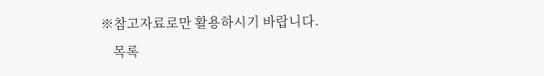※참고자료로만 활용하시기 바랍니다.
    목록